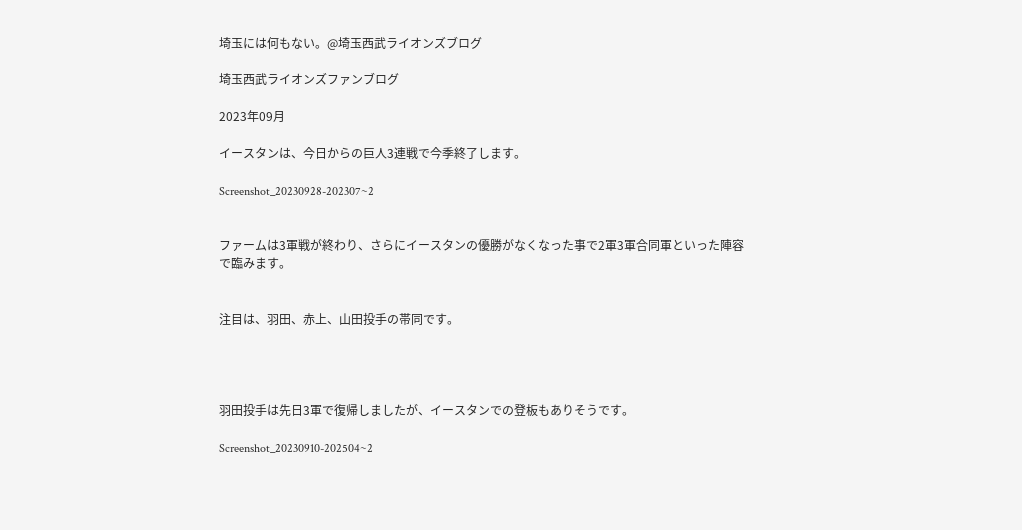埼玉には何もない。@埼玉西武ライオンズブログ

埼玉西武ライオンズファンブログ

2023年09月

イースタンは、今日からの巨人3連戦で今季終了します。

Screenshot_20230928-202307~2


ファームは3軍戦が終わり、さらにイースタンの優勝がなくなった事で2軍3軍合同軍といった陣容で臨みます。


注目は、羽田、赤上、山田投手の帯同です。




羽田投手は先日3軍で復帰しましたが、イースタンでの登板もありそうです。

Screenshot_20230910-202504~2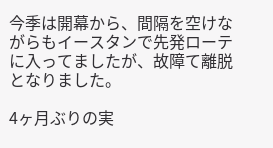今季は開幕から、間隔を空けながらもイースタンで先発ローテに入ってましたが、故障て離脱となりました。

4ヶ月ぶりの実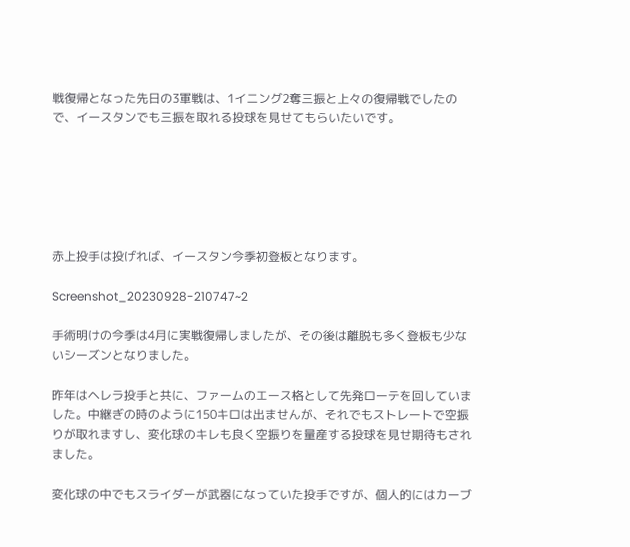戦復帰となった先日の3軍戦は、1イニング2奪三振と上々の復帰戦でしたので、イースタンでも三振を取れる投球を見せてもらいたいです。






赤上投手は投げれば、イースタン今季初登板となります。

Screenshot_20230928-210747~2

手術明けの今季は4月に実戦復帰しましたが、その後は離脱も多く登板も少ないシーズンとなりました。

昨年はヘレラ投手と共に、ファームのエース格として先発ローテを回していました。中継ぎの時のように150キロは出ませんが、それでもストレートで空振りが取れますし、変化球のキレも良く空振りを量産する投球を見せ期待もされました。

変化球の中でもスライダーが武器になっていた投手ですが、個人的にはカーブ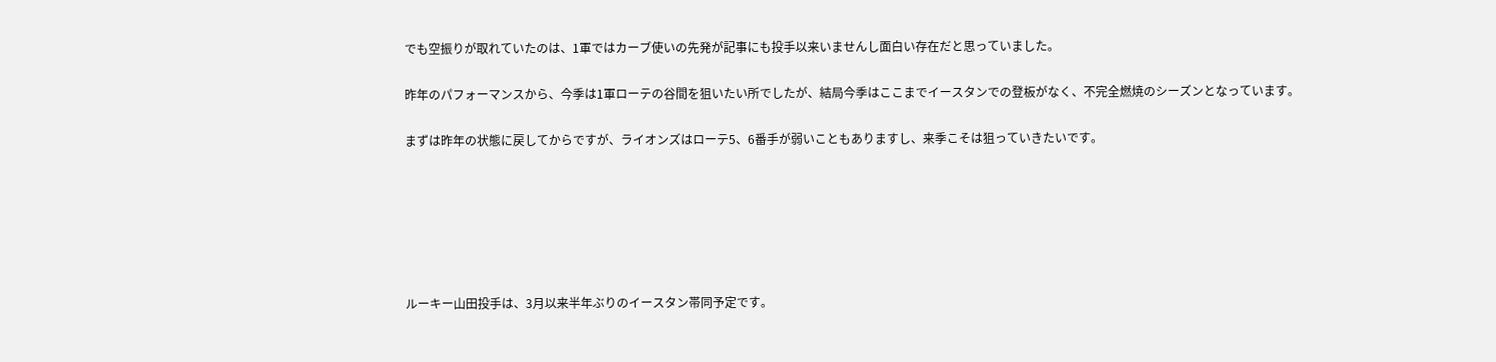でも空振りが取れていたのは、1軍ではカーブ使いの先発が記事にも投手以来いませんし面白い存在だと思っていました。

昨年のパフォーマンスから、今季は1軍ローテの谷間を狙いたい所でしたが、結局今季はここまでイースタンでの登板がなく、不完全燃焼のシーズンとなっています。

まずは昨年の状態に戻してからですが、ライオンズはローテ5、6番手が弱いこともありますし、来季こそは狙っていきたいです。






ルーキー山田投手は、3月以来半年ぶりのイースタン帯同予定です。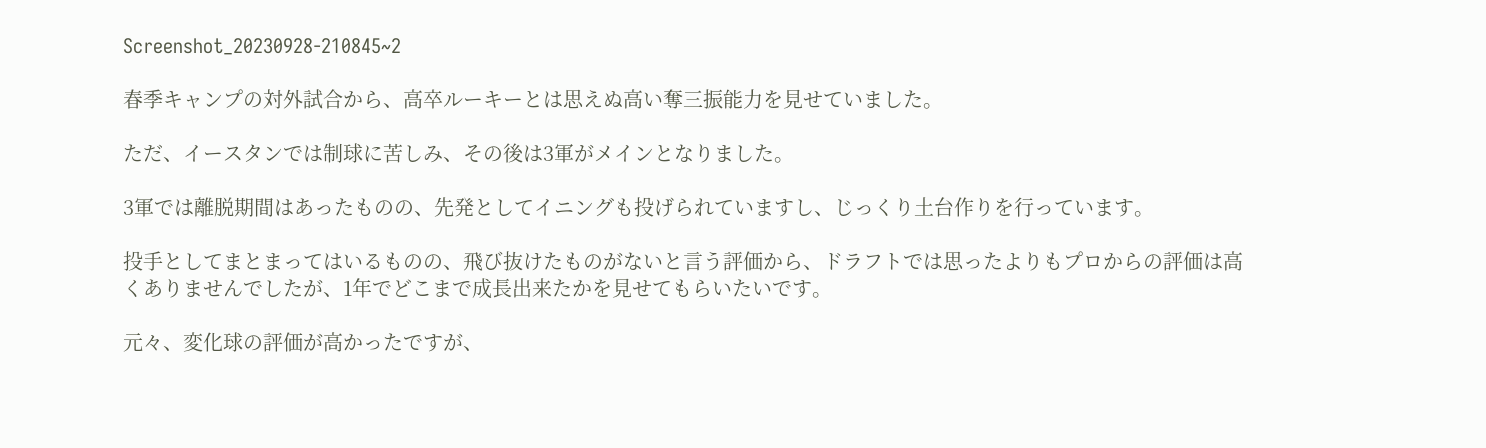Screenshot_20230928-210845~2

春季キャンプの対外試合から、高卒ルーキーとは思えぬ高い奪三振能力を見せていました。

ただ、イースタンでは制球に苦しみ、その後は3軍がメインとなりました。

3軍では離脱期間はあったものの、先発としてイニングも投げられていますし、じっくり土台作りを行っています。

投手としてまとまってはいるものの、飛び抜けたものがないと言う評価から、ドラフトでは思ったよりもプロからの評価は高くありませんでしたが、1年でどこまで成長出来たかを見せてもらいたいです。

元々、変化球の評価が高かったですが、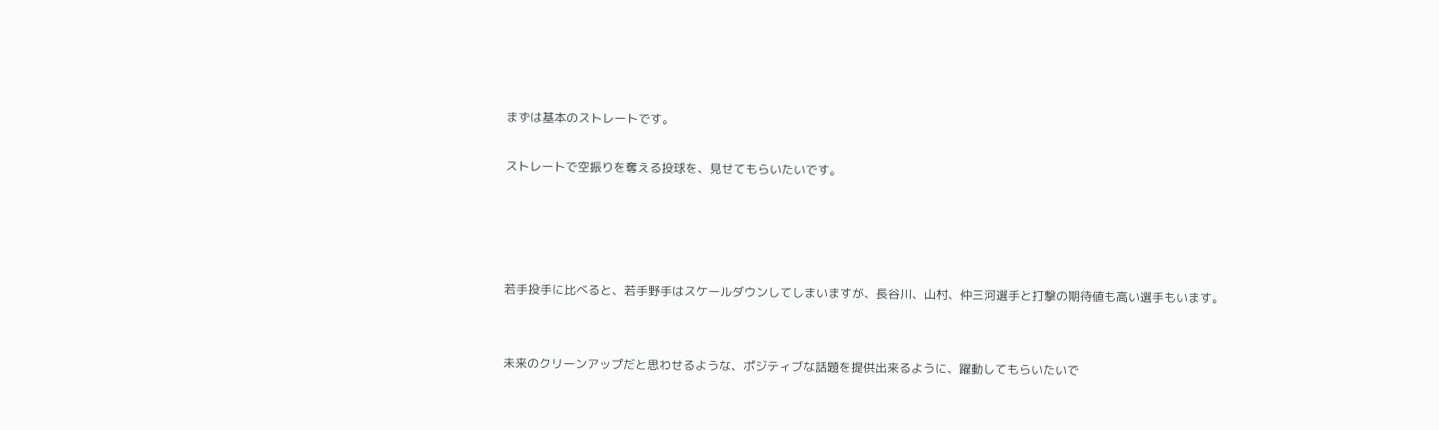まずは基本のストレートです。

ストレートで空振りを奪える投球を、見せてもらいたいです。




若手投手に比べると、若手野手はスケールダウンしてしまいますが、長谷川、山村、仲三河選手と打撃の期待値も高い選手もいます。


未来のクリーンアップだと思わせるような、ポジティブな話題を提供出来るように、躍動してもらいたいで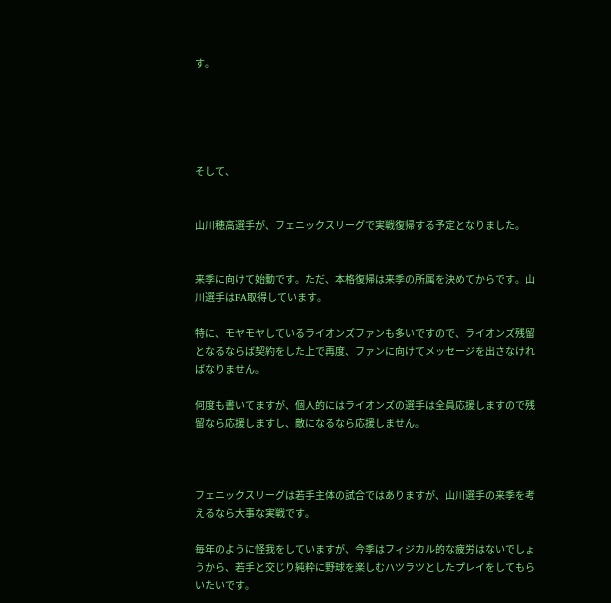す。





そして、


山川穂高選手が、フェニックスリーグで実戦復帰する予定となりました。


来季に向けて始動です。ただ、本格復帰は来季の所属を決めてからです。山川選手はFA取得しています。

特に、モヤモヤしているライオンズファンも多いですので、ライオンズ残留となるならば契約をした上で再度、ファンに向けてメッセージを出さなければなりません。

何度も書いてますが、個人的にはライオンズの選手は全員応援しますので残留なら応援しますし、敵になるなら応援しません。



フェニックスリーグは若手主体の試合ではありますが、山川選手の来季を考えるなら大事な実戦です。

毎年のように怪我をしていますが、今季はフィジカル的な疲労はないでしょうから、若手と交じり純粋に野球を楽しむハツラツとしたプレイをしてもらいたいです。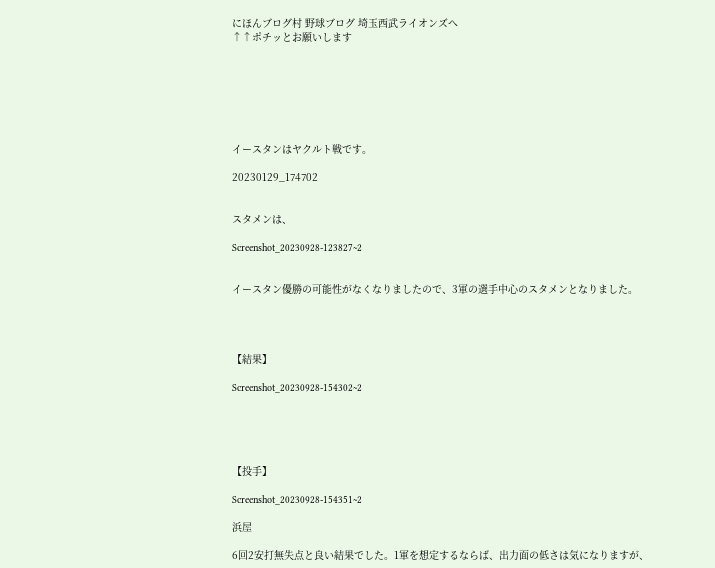にほんブログ村 野球ブログ 埼玉西武ライオンズへ
↑↑ポチッとお願いします







イースタンはヤクルト戦です。

20230129_174702


スタメンは、

Screenshot_20230928-123827~2


イースタン優勝の可能性がなくなりましたので、3軍の選手中心のスタメンとなりました。




【結果】

Screenshot_20230928-154302~2





【投手】

Screenshot_20230928-154351~2

浜屋

6回2安打無失点と良い結果でした。1軍を想定するならば、出力面の低さは気になりますが、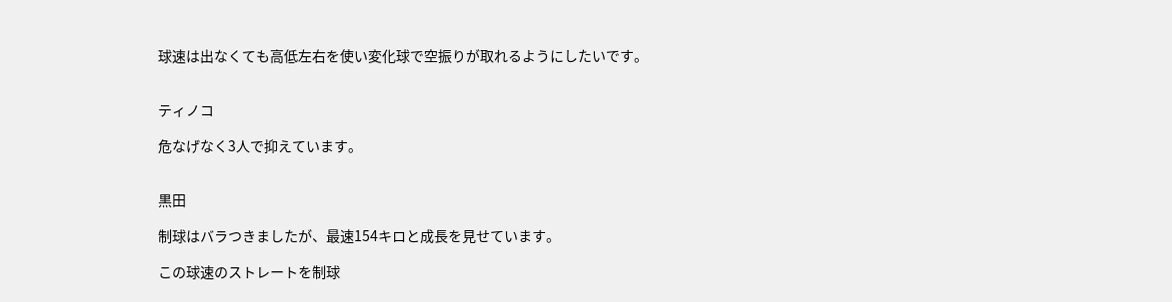球速は出なくても高低左右を使い変化球で空振りが取れるようにしたいです。


ティノコ

危なげなく3人で抑えています。


黒田

制球はバラつきましたが、最速154キロと成長を見せています。

この球速のストレートを制球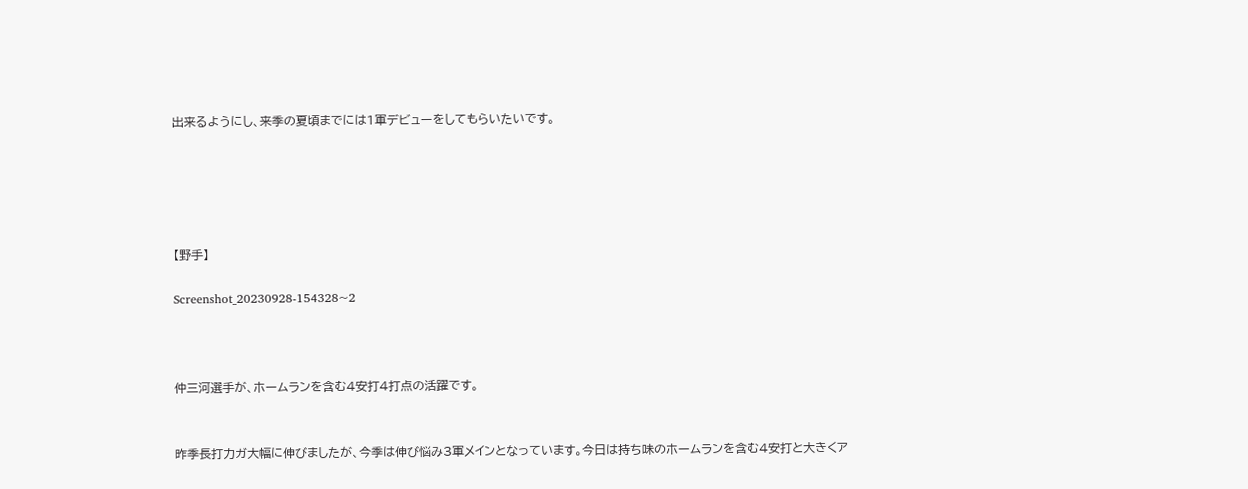出来るようにし、来季の夏頃までには1軍デビューをしてもらいたいです。





【野手】

Screenshot_20230928-154328~2



仲三河選手が、ホームランを含む4安打4打点の活躍です。


昨季長打力ガ大幅に伸びましたが、今季は伸び悩み3軍メインとなっています。今日は持ち味のホームランを含む4安打と大きくア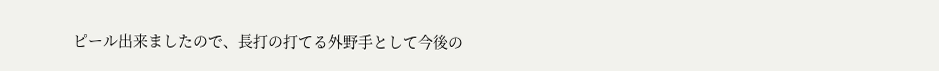ピール出来ましたので、長打の打てる外野手として今後の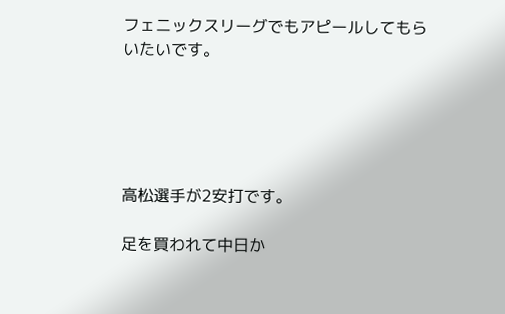フェニックスリーグでもアピールしてもらいたいです。





高松選手が2安打です。

足を買われて中日か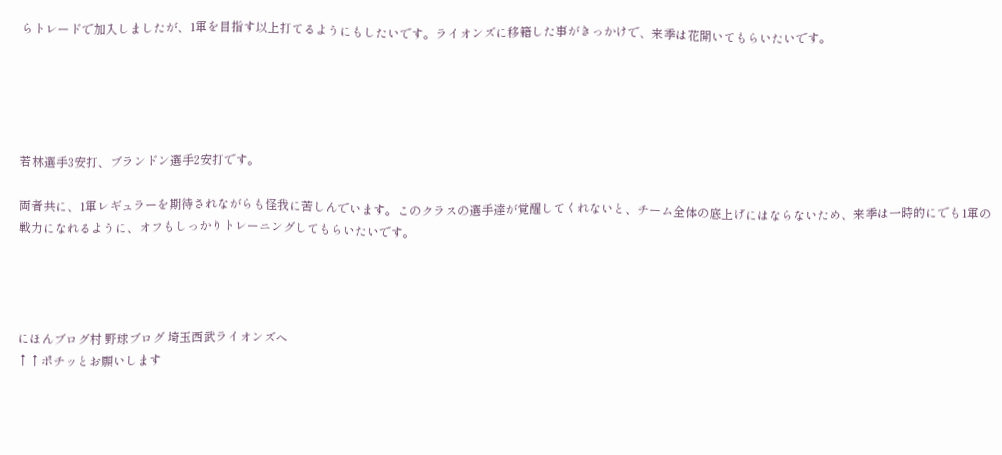らトレードで加入しましたが、1軍を目指す以上打てるようにもしたいです。ライオンズに移籍した事がきっかけで、来季は花開いてもらいたいです。





若林選手3安打、ブランドン選手2安打です。

両者共に、1軍レギュラーを期待されながらも怪我に苦しんでいます。このクラスの選手達が覚醒してくれないと、チーム全体の底上げにはならないため、来季は一時的にでも1軍の戦力になれるように、オフもしっかりトレーニングしてもらいたいです。




にほんブログ村 野球ブログ 埼玉西武ライオンズへ
↑↑ポチッとお願いします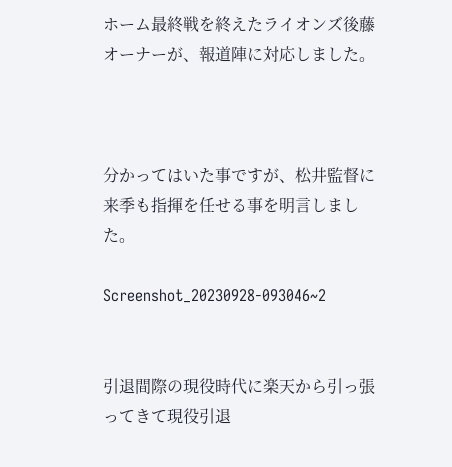ホーム最終戦を終えたライオンズ後藤オーナーが、報道陣に対応しました。



分かってはいた事ですが、松井監督に来季も指揮を任せる事を明言しました。

Screenshot_20230928-093046~2


引退間際の現役時代に楽天から引っ張ってきて現役引退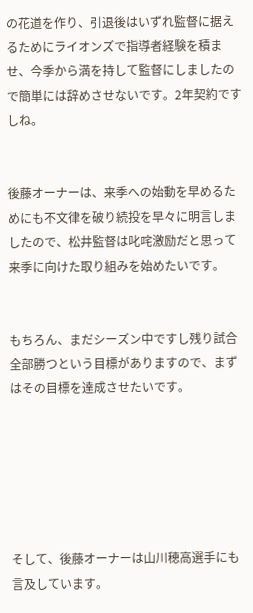の花道を作り、引退後はいずれ監督に据えるためにライオンズで指導者経験を積ませ、今季から満を持して監督にしましたので簡単には辞めさせないです。2年契約ですしね。


後藤オーナーは、来季への始動を早めるためにも不文律を破り続投を早々に明言しましたので、松井監督は叱咤激励だと思って来季に向けた取り組みを始めたいです。


もちろん、まだシーズン中ですし残り試合全部勝つという目標がありますので、まずはその目標を達成させたいです。






そして、後藤オーナーは山川穂高選手にも言及しています。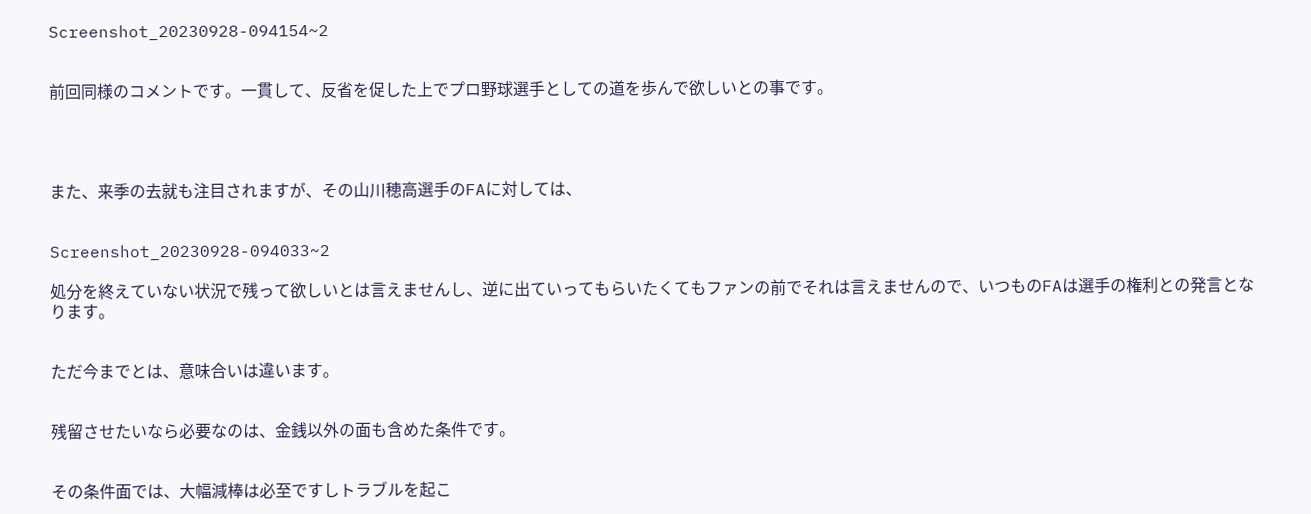Screenshot_20230928-094154~2


前回同様のコメントです。一貫して、反省を促した上でプロ野球選手としての道を歩んで欲しいとの事です。




また、来季の去就も注目されますが、その山川穂高選手のFAに対しては、


Screenshot_20230928-094033~2

処分を終えていない状況で残って欲しいとは言えませんし、逆に出ていってもらいたくてもファンの前でそれは言えませんので、いつものFAは選手の権利との発言となります。


ただ今までとは、意味合いは違います。


残留させたいなら必要なのは、金銭以外の面も含めた条件です。


その条件面では、大幅減棒は必至ですしトラブルを起こ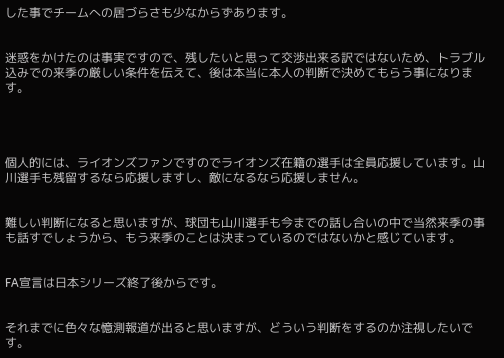した事でチームへの居づらさも少なからずあります。


迷惑をかけたのは事実ですので、残したいと思って交渉出来る訳ではないため、トラブル込みでの来季の厳しい条件を伝えて、後は本当に本人の判断で決めてもらう事になります。




個人的には、ライオンズファンですのでライオンズ在籍の選手は全員応援しています。山川選手も残留するなら応援しますし、敵になるなら応援しません。


難しい判断になると思いますが、球団も山川選手も今までの話し合いの中で当然来季の事も話すでしょうから、もう来季のことは決まっているのではないかと感じています。


FA宣言は日本シリーズ終了後からです。


それまでに色々な憶測報道が出ると思いますが、どういう判断をするのか注視したいです。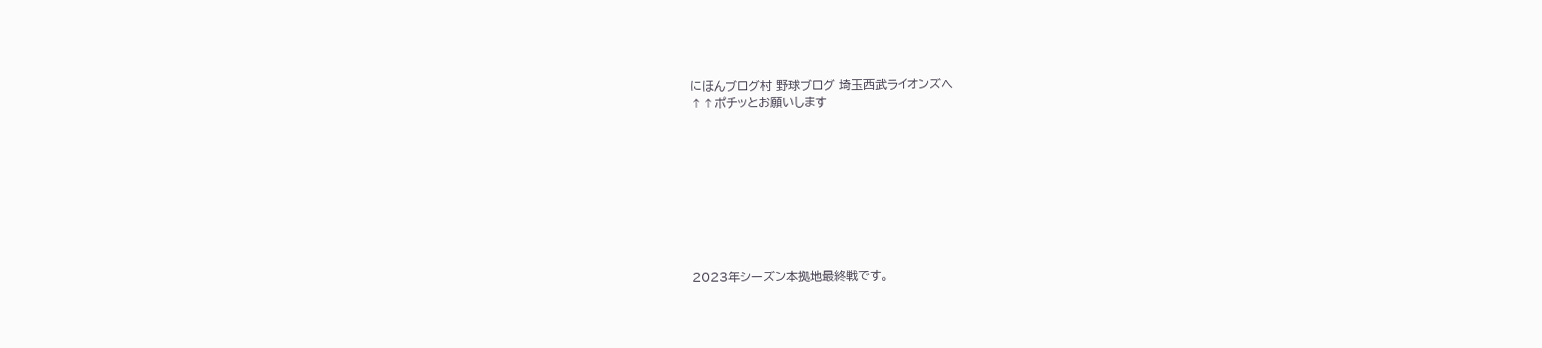にほんブログ村 野球ブログ 埼玉西武ライオンズへ
↑↑ポチッとお願いします









2023年シーズン本拠地最終戦です。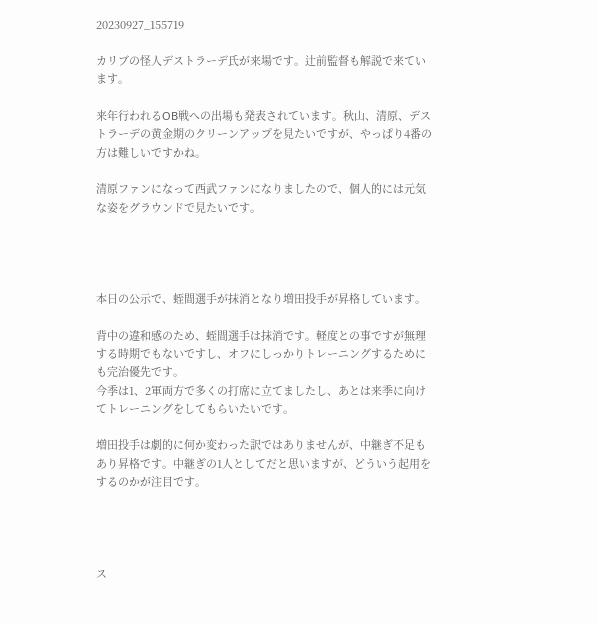20230927_155719

カリブの怪人デストラーデ氏が来場です。辻前監督も解説で来ています。

来年行われるOB戦への出場も発表されています。秋山、清原、デストラーデの黄金期のクリーンアップを見たいですが、やっぱり4番の方は難しいですかね。

清原ファンになって西武ファンになりましたので、個人的には元気な姿をグラウンドで見たいです。




本日の公示で、蛭間選手が抹消となり増田投手が昇格しています。

背中の違和感のため、蛭間選手は抹消です。軽度との事ですが無理する時期でもないですし、オフにしっかりトレーニングするためにも完治優先です。
今季は1、2軍両方で多くの打席に立てましたし、あとは来季に向けてトレーニングをしてもらいたいです。

増田投手は劇的に何か変わった訳ではありませんが、中継ぎ不足もあり昇格です。中継ぎの1人としてだと思いますが、どういう起用をするのかが注目です。




ス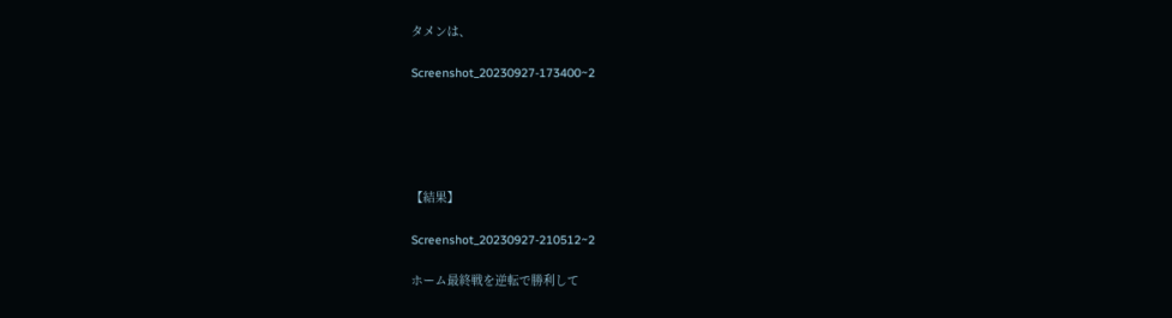タメンは、

Screenshot_20230927-173400~2





【結果】

Screenshot_20230927-210512~2

ホーム最終戦を逆転で勝利して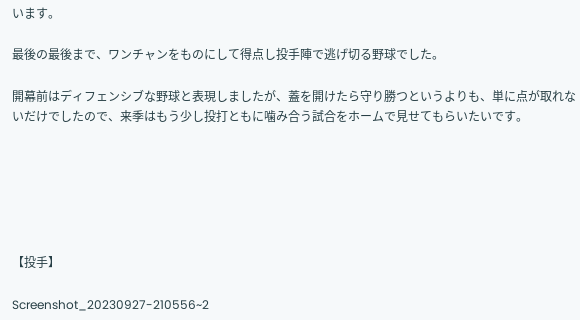います。

最後の最後まで、ワンチャンをものにして得点し投手陣で逃げ切る野球でした。

開幕前はディフェンシブな野球と表現しましたが、蓋を開けたら守り勝つというよりも、単に点が取れないだけでしたので、来季はもう少し投打ともに噛み合う試合をホームで見せてもらいたいです。






【投手】

Screenshot_20230927-210556~2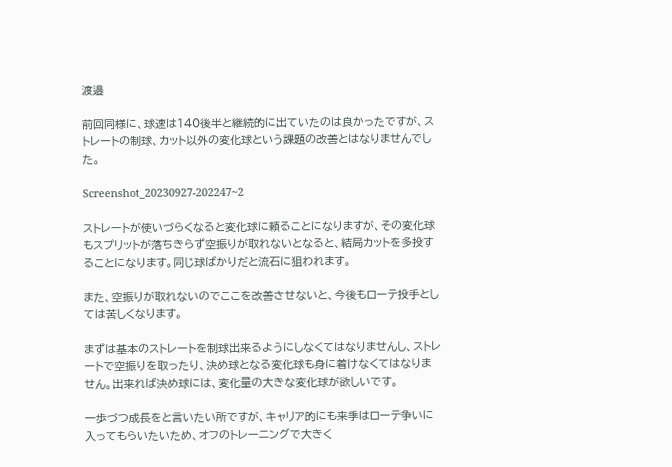渡邉

前回同様に、球速は140後半と継続的に出ていたのは良かったですが、ストレートの制球、カット以外の変化球という課題の改善とはなりませんでした。

Screenshot_20230927-202247~2

ストレートが使いづらくなると変化球に頼ることになりますが、その変化球もスプリットが落ちきらず空振りが取れないとなると、結局カットを多投することになります。同じ球ばかりだと流石に狙われます。

また、空振りが取れないのでここを改善させないと、今後もローテ投手としては苦しくなります。

まずは基本のストレートを制球出来るようにしなくてはなりませんし、ストレートで空振りを取ったり、決め球となる変化球も身に着けなくてはなりません。出来れば決め球には、変化量の大きな変化球が欲しいです。

一歩づつ成長をと言いたい所ですが、キャリア的にも来季はローテ争いに入ってもらいたいため、オフのトレーニングで大きく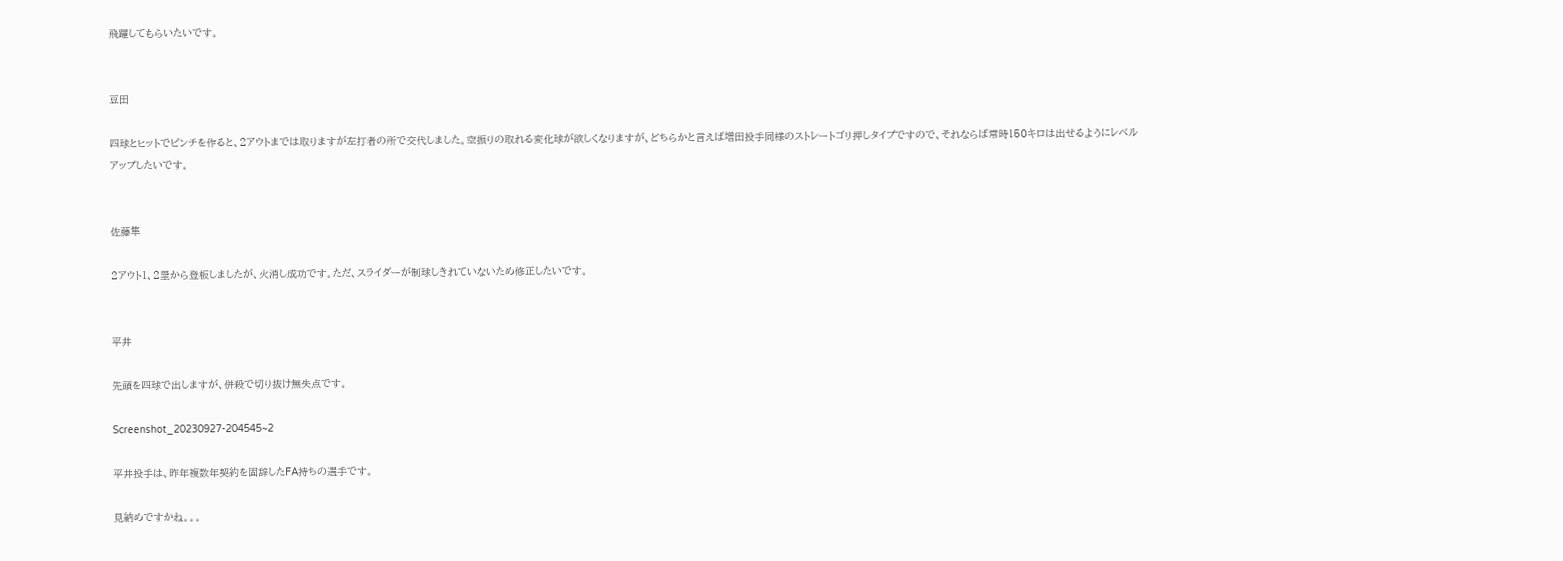飛躍してもらいたいです。


豆田

四球とヒットでピンチを作ると、2アウトまでは取りますが左打者の所で交代しました。空振りの取れる変化球が欲しくなりますが、どちらかと言えば増田投手同様のストレートゴリ押しタイプですので、それならば常時150キロは出せるようにレベルアップしたいです。


佐藤隼

2アウト1、2塁から登板しましたが、火消し成功です。ただ、スライダーが制球しきれていないため修正したいです。


平井

先頭を四球で出しますが、併殺で切り抜け無失点です。

Screenshot_20230927-204545~2

平井投手は、昨年複数年契約を固辞したFA持ちの選手です。

見納めですかね。。。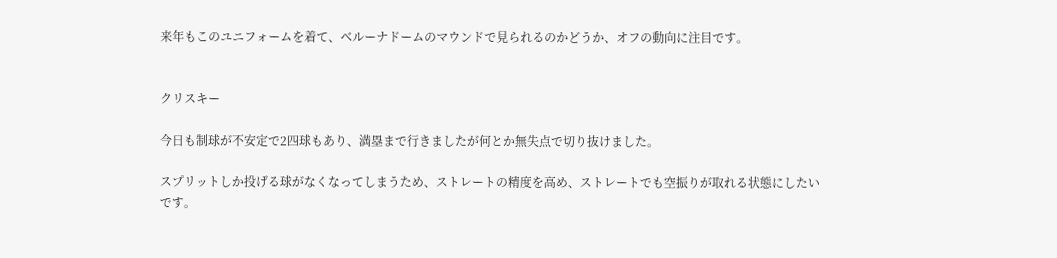来年もこのユニフォームを着て、ベルーナドームのマウンドで見られるのかどうか、オフの動向に注目です。


クリスキー

今日も制球が不安定で2四球もあり、満塁まで行きましたが何とか無失点で切り抜けました。

スプリットしか投げる球がなくなってしまうため、ストレートの精度を高め、ストレートでも空振りが取れる状態にしたいです。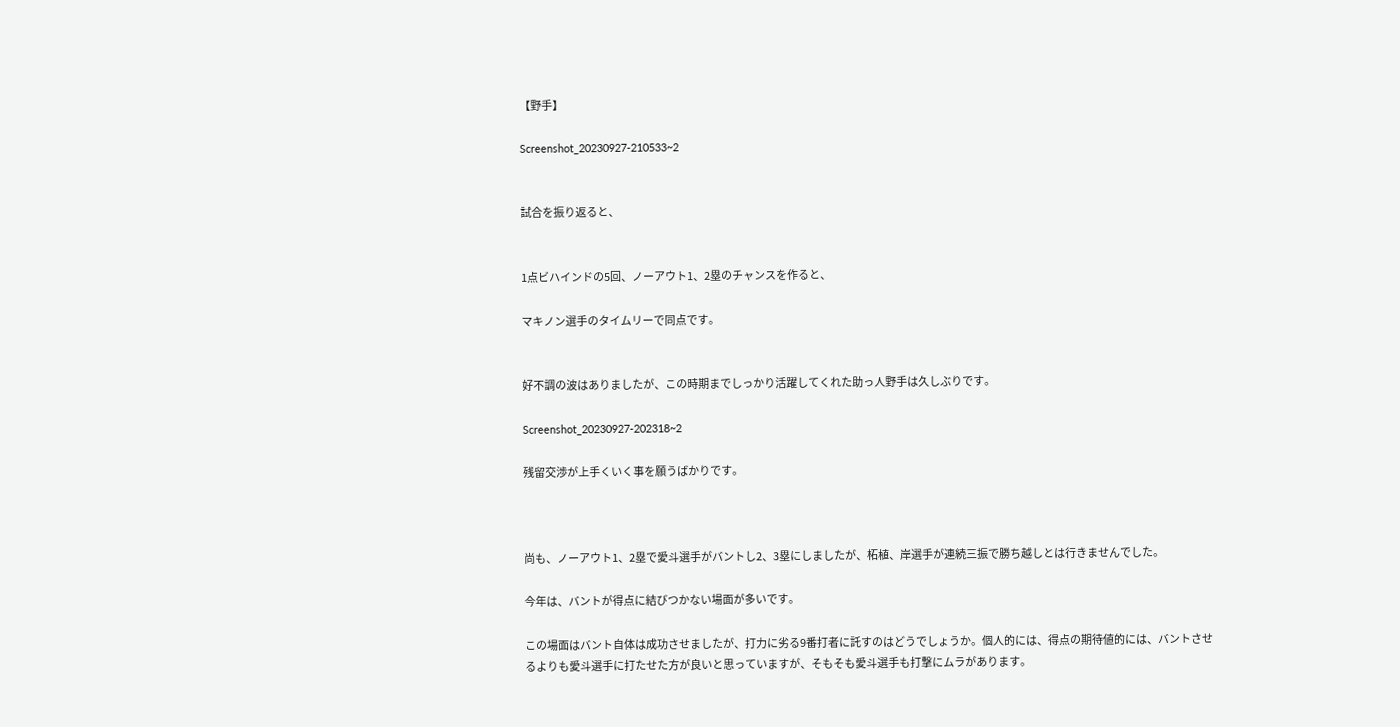【野手】

Screenshot_20230927-210533~2


試合を振り返ると、


1点ビハインドの5回、ノーアウト1、2塁のチャンスを作ると、

マキノン選手のタイムリーで同点です。


好不調の波はありましたが、この時期までしっかり活躍してくれた助っ人野手は久しぶりです。

Screenshot_20230927-202318~2

残留交渉が上手くいく事を願うばかりです。



尚も、ノーアウト1、2塁で愛斗選手がバントし2、3塁にしましたが、柘植、岸選手が連続三振で勝ち越しとは行きませんでした。

今年は、バントが得点に結びつかない場面が多いです。

この場面はバント自体は成功させましたが、打力に劣る9番打者に託すのはどうでしょうか。個人的には、得点の期待値的には、バントさせるよりも愛斗選手に打たせた方が良いと思っていますが、そもそも愛斗選手も打撃にムラがあります。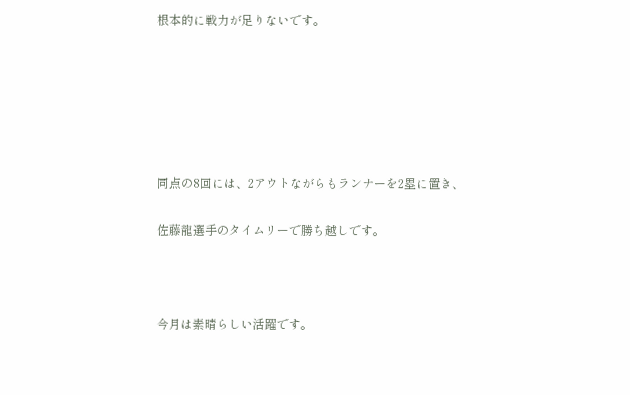根本的に戦力が足りないです。






同点の8回には、2アウトながらもランナーを2塁に置き、

佐藤龍選手のタイムリーで勝ち越しです。



今月は素晴らしい活躍です。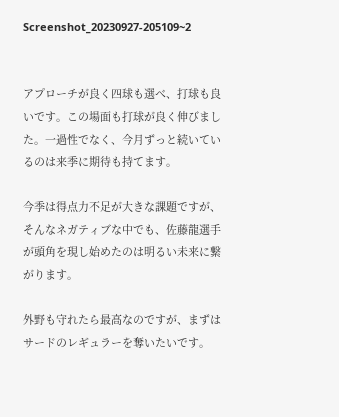Screenshot_20230927-205109~2


アプローチが良く四球も選べ、打球も良いです。この場面も打球が良く伸びました。一過性でなく、今月ずっと続いているのは来季に期待も持てます。

今季は得点力不足が大きな課題ですが、そんなネガティブな中でも、佐藤龍選手が頭角を現し始めたのは明るい未来に繋がります。

外野も守れたら最高なのですが、まずはサードのレギュラーを奪いたいです。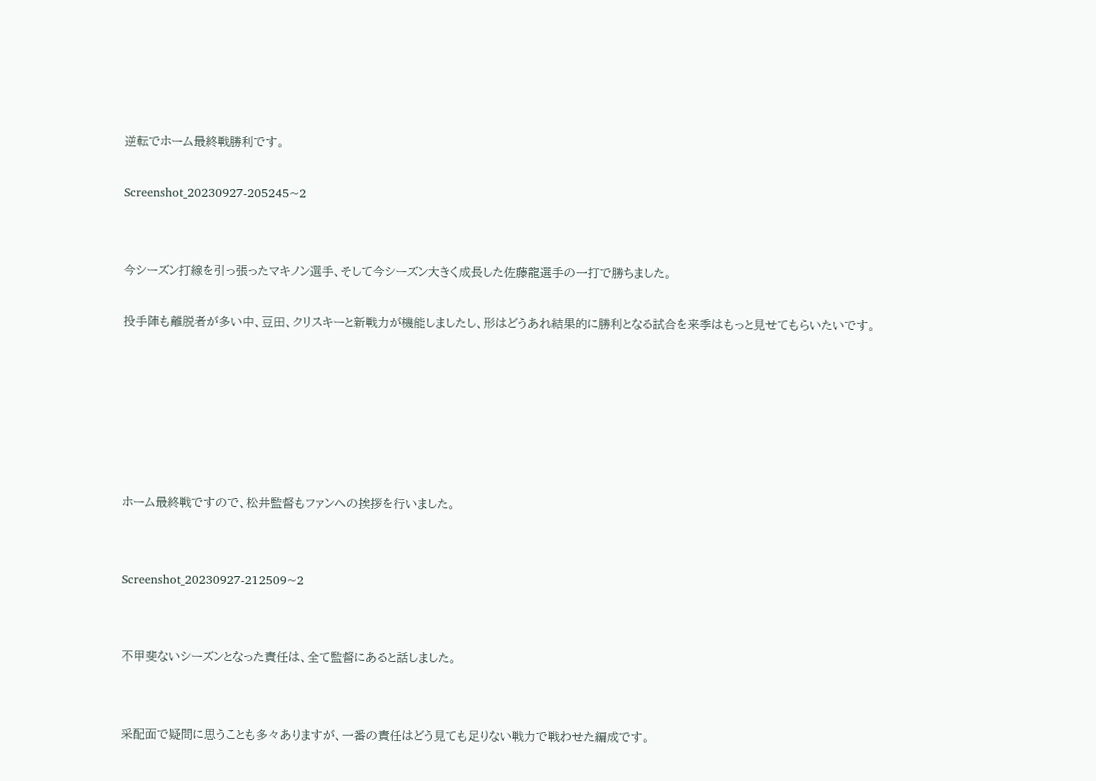逆転でホーム最終戦勝利です。

Screenshot_20230927-205245~2


今シーズン打線を引っ張ったマキノン選手、そして今シーズン大きく成長した佐藤龍選手の一打で勝ちました。

投手陣も離脱者が多い中、豆田、クリスキーと新戦力が機能しましたし、形はどうあれ結果的に勝利となる試合を来季はもっと見せてもらいたいです。






ホーム最終戦ですので、松井監督もファンへの挨拶を行いました。


Screenshot_20230927-212509~2


不甲斐ないシーズンとなった責任は、全て監督にあると話しました。


采配面で疑問に思うことも多々ありますが、一番の責任はどう見ても足りない戦力で戦わせた編成です。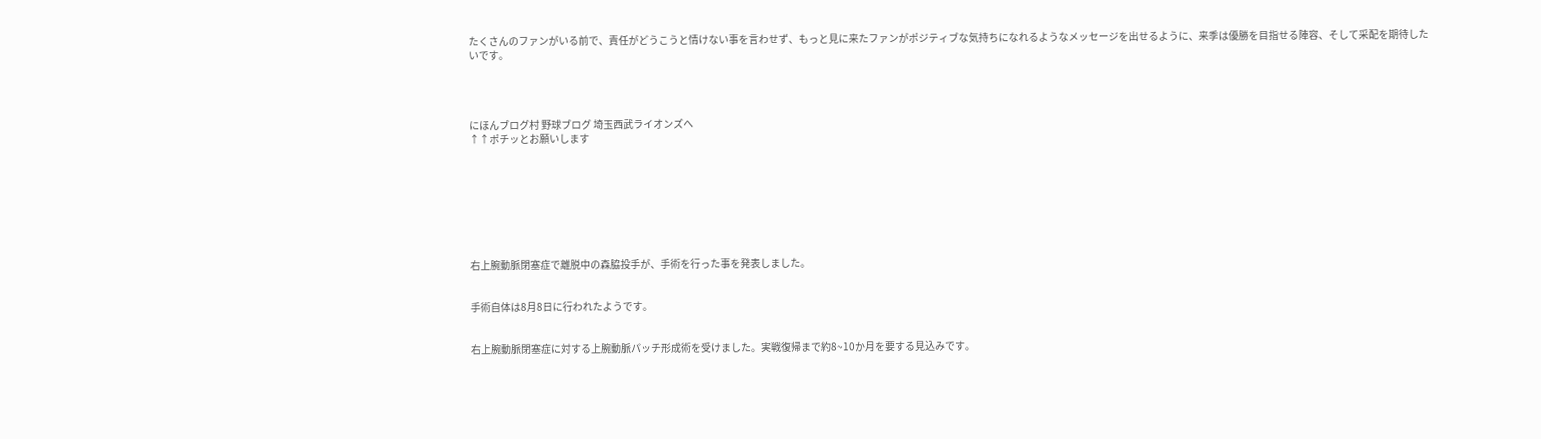たくさんのファンがいる前で、責任がどうこうと情けない事を言わせず、もっと見に来たファンがポジティブな気持ちになれるようなメッセージを出せるように、来季は優勝を目指せる陣容、そして采配を期待したいです。




にほんブログ村 野球ブログ 埼玉西武ライオンズへ
↑↑ポチッとお願いします








右上腕動脈閉塞症で離脱中の森脇投手が、手術を行った事を発表しました。


手術自体は8月8日に行われたようです。


右上腕動脈閉塞症に対する上腕動脈パッチ形成術を受けました。実戦復帰まで約8~10か月を要する見込みです。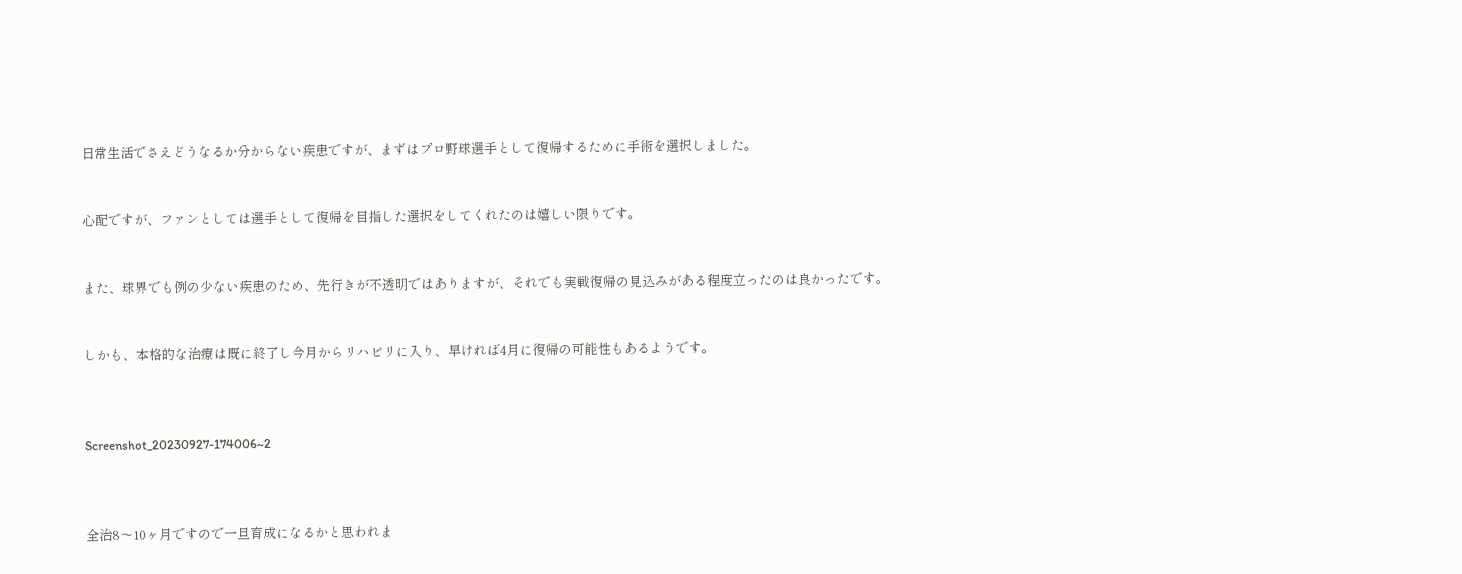日常生活でさえどうなるか分からない疾患ですが、まずはプロ野球選手として復帰するために手術を選択しました。


心配ですが、ファンとしては選手として復帰を目指した選択をしてくれたのは嬉しい限りです。


また、球界でも例の少ない疾患のため、先行きが不透明ではありますが、それでも実戦復帰の見込みがある程度立ったのは良かったです。


しかも、本格的な治療は既に終了し今月からリハビリに入り、早ければ4月に復帰の可能性もあるようです。



Screenshot_20230927-174006~2



全治8〜10ヶ月ですので一旦育成になるかと思われま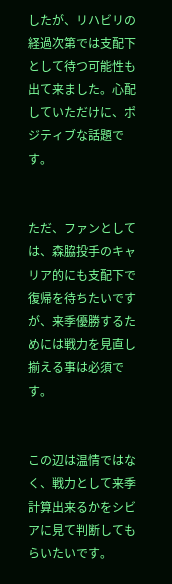したが、リハビリの経過次第では支配下として待つ可能性も出て来ました。心配していただけに、ポジティブな話題です。


ただ、ファンとしては、森脇投手のキャリア的にも支配下で復帰を待ちたいですが、来季優勝するためには戦力を見直し揃える事は必須です。


この辺は温情ではなく、戦力として来季計算出来るかをシビアに見て判断してもらいたいです。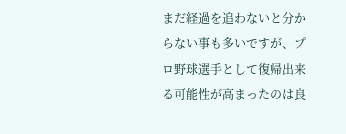まだ経過を追わないと分からない事も多いですが、プロ野球選手として復帰出来る可能性が高まったのは良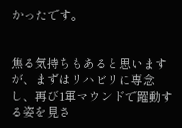かったです。


焦る気持ちもあると思いますが、まずはリハビリに専念し、再び1軍マウンドで躍動する姿を見さ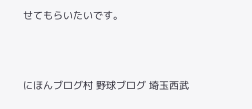せてもらいたいです。




にほんブログ村 野球ブログ 埼玉西武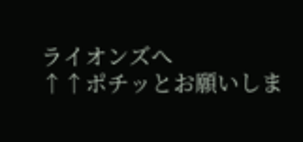ライオンズへ
↑↑ポチッとお願いしま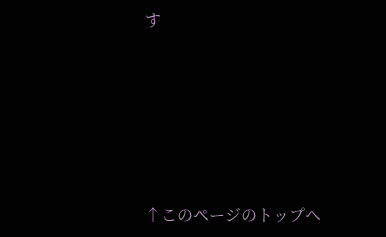す







↑このページのトップヘ